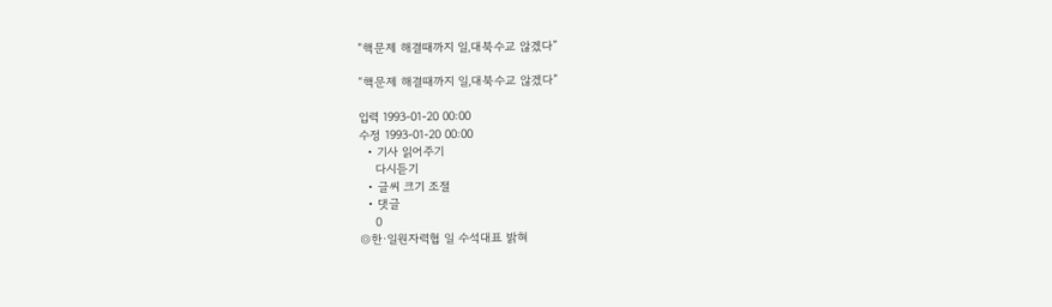“핵문제 해결때까지 일,대북수교 않겠다”

“핵문제 해결때까지 일,대북수교 않겠다”

입력 1993-01-20 00:00
수정 1993-01-20 00:00
  • 기사 읽어주기
    다시듣기
  • 글씨 크기 조절
  • 댓글
    0
◎한·일원자력협 일 수석대표 밝혀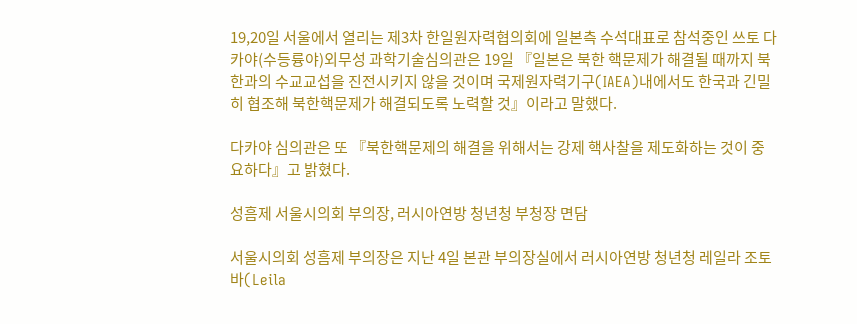19,20일 서울에서 열리는 제3차 한일원자력협의회에 일본측 수석대표로 참석중인 쓰토 다카야(수등륭야)외무성 과학기술심의관은 19일 『일본은 북한 핵문제가 해결될 때까지 북한과의 수교교섭을 진전시키지 않을 것이며 국제원자력기구(IAEA)내에서도 한국과 긴밀히 협조해 북한핵문제가 해결되도록 노력할 것』이라고 말했다.

다카야 심의관은 또 『북한핵문제의 해결을 위해서는 강제 핵사찰을 제도화하는 것이 중요하다』고 밝혔다.

성흠제 서울시의회 부의장, 러시아연방 청년청 부청장 면담

서울시의회 성흠제 부의장은 지난 4일 본관 부의장실에서 러시아연방 청년청 레일라 조토바(Leila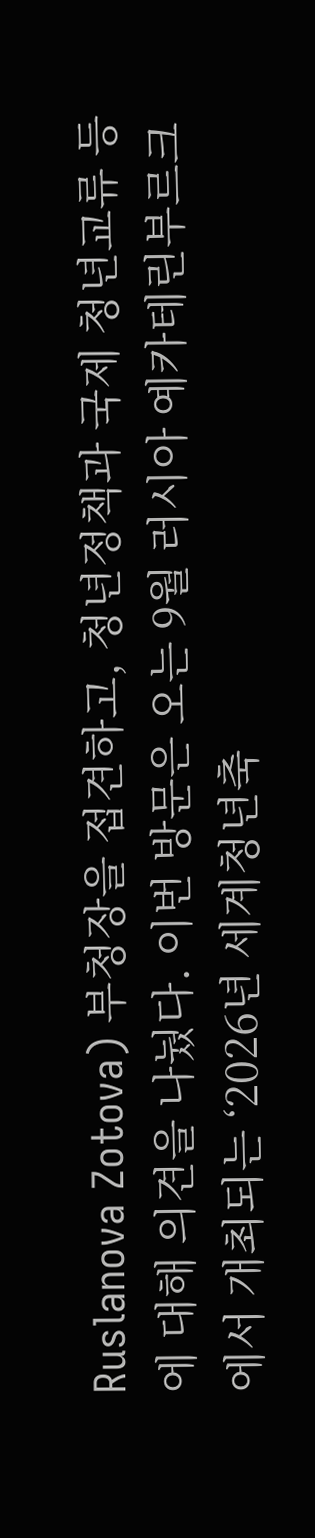Ruslanova Zotova) 부청장을 접견하고, 청년정책과 국제 청년교류 등에 대해 의견을 나눴다. 이번 방문은 오는 9월 러시아 예카테린부르크에서 개최되는 ‘2026년 세계청년축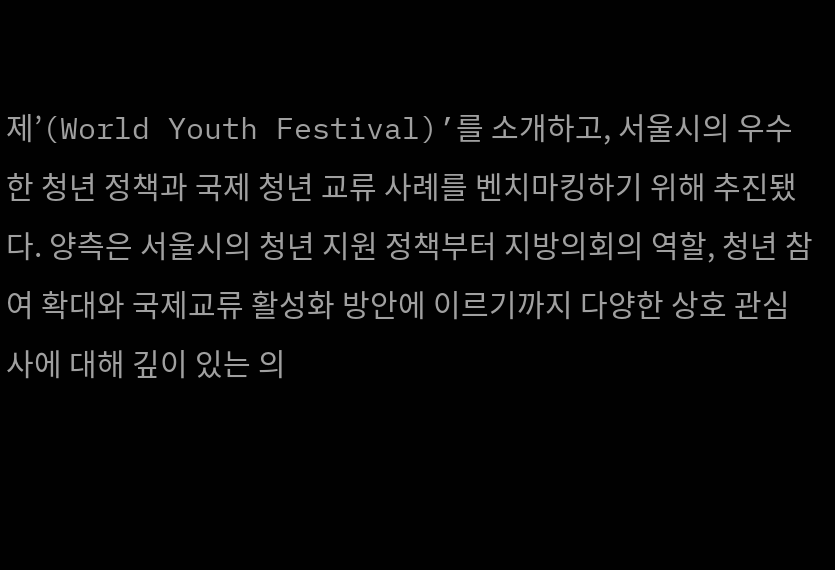제’(World Youth Festival)’를 소개하고, 서울시의 우수한 청년 정책과 국제 청년 교류 사례를 벤치마킹하기 위해 추진됐다. 양측은 서울시의 청년 지원 정책부터 지방의회의 역할, 청년 참여 확대와 국제교류 활성화 방안에 이르기까지 다양한 상호 관심사에 대해 깊이 있는 의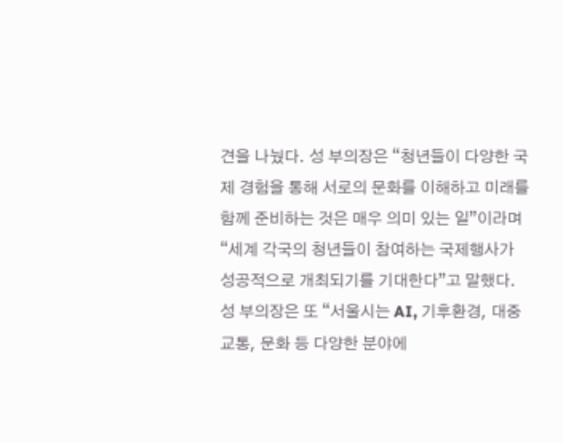견을 나눴다. 성 부의장은 “청년들이 다양한 국제 경험을 통해 서로의 문화를 이해하고 미래를 함께 준비하는 것은 매우 의미 있는 일”이라며 “세계 각국의 청년들이 참여하는 국제행사가 성공적으로 개최되기를 기대한다”고 말했다. 성 부의장은 또 “서울시는 AI, 기후환경, 대중교통, 문화 등 다양한 분야에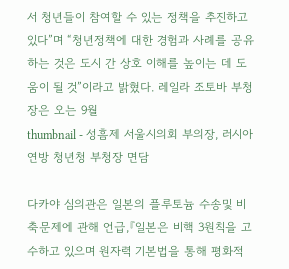서 청년들이 참여할 수 있는 정책을 추진하고 있다”며 “청년정책에 대한 경험과 사례를 공유하는 것은 도시 간 상호 이해를 높이는 데 도움이 될 것”이라고 밝혔다. 레일라 조토바 부청장은 오는 9월
thumbnail - 성흠제 서울시의회 부의장, 러시아연방 청년청 부청장 면담

다카야 심의관은 일본의 플루토늄 수송및 비축문제에 관해 언급,『일본은 비핵 3원칙을 고수하고 있으며 원자력 기본법을 통해 평화적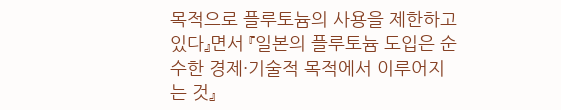목적으로 플루토늄의 사용을 제한하고 있다』면서 『일본의 플루토늄 도입은 순수한 경제·기술적 목적에서 이루어지는 것』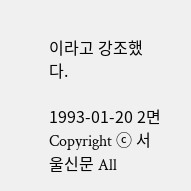이라고 강조했다.

1993-01-20 2면
Copyright ⓒ 서울신문 All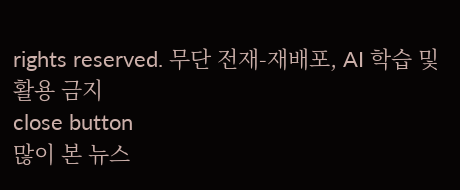rights reserved. 무단 전재-재배포, AI 학습 및 활용 금지
close button
많이 본 뉴스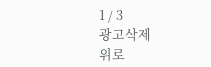1 / 3
광고삭제
위로